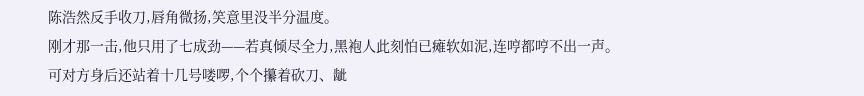陈浩然反手收刀,唇角微扬,笑意里没半分温度。
刚才那一击,他只用了七成劲——若真倾尽全力,黑袍人此刻怕已瘫软如泥,连哼都哼不出一声。
可对方身后还站着十几号喽啰,个个攥着砍刀、龇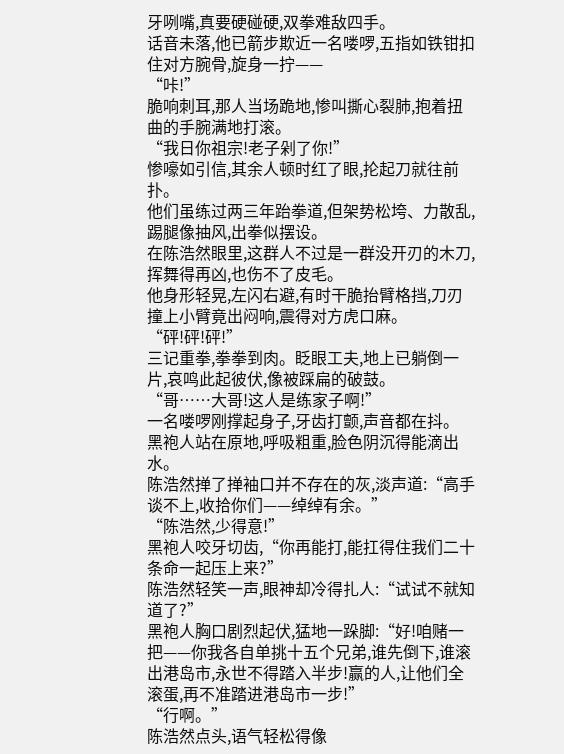牙咧嘴,真要硬碰硬,双拳难敌四手。
话音未落,他已箭步欺近一名喽啰,五指如铁钳扣住对方腕骨,旋身一拧——
“咔!”
脆响刺耳,那人当场跪地,惨叫撕心裂肺,抱着扭曲的手腕满地打滚。
“我日你祖宗!老子剁了你!”
惨嚎如引信,其余人顿时红了眼,抡起刀就往前扑。
他们虽练过两三年跆拳道,但架势松垮、力散乱,踢腿像抽风,出拳似摆设。
在陈浩然眼里,这群人不过是一群没开刃的木刀,挥舞得再凶,也伤不了皮毛。
他身形轻晃,左闪右避,有时干脆抬臂格挡,刀刃撞上小臂竟出闷响,震得对方虎口麻。
“砰!砰!砰!”
三记重拳,拳拳到肉。眨眼工夫,地上已躺倒一片,哀鸣此起彼伏,像被踩扁的破鼓。
“哥……大哥!这人是练家子啊!”
一名喽啰刚撑起身子,牙齿打颤,声音都在抖。
黑袍人站在原地,呼吸粗重,脸色阴沉得能滴出水。
陈浩然掸了掸袖口并不存在的灰,淡声道:“高手谈不上,收拾你们——绰绰有余。”
“陈浩然,少得意!”
黑袍人咬牙切齿,“你再能打,能扛得住我们二十条命一起压上来?”
陈浩然轻笑一声,眼神却冷得扎人:“试试不就知道了?”
黑袍人胸口剧烈起伏,猛地一跺脚:“好!咱赌一把——你我各自单挑十五个兄弟,谁先倒下,谁滚出港岛市,永世不得踏入半步!赢的人,让他们全滚蛋,再不准踏进港岛市一步!”
“行啊。”
陈浩然点头,语气轻松得像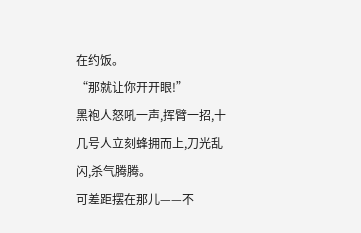在约饭。
“那就让你开开眼!”
黑袍人怒吼一声,挥臂一招,十几号人立刻蜂拥而上,刀光乱闪,杀气腾腾。
可差距摆在那儿——不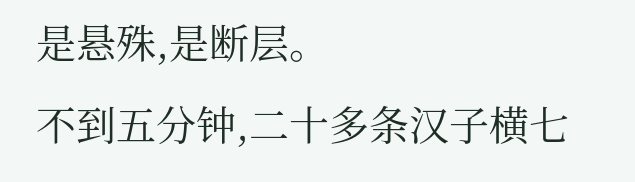是悬殊,是断层。
不到五分钟,二十多条汉子横七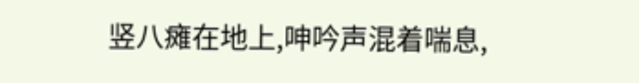竖八瘫在地上,呻吟声混着喘息,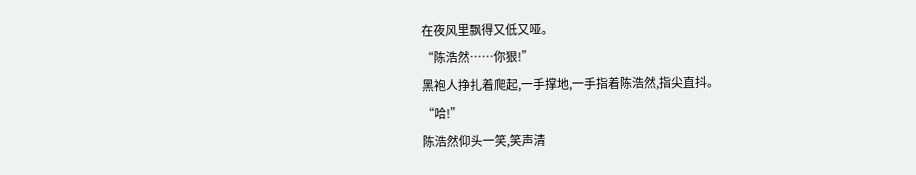在夜风里飘得又低又哑。
“陈浩然……你狠!”
黑袍人挣扎着爬起,一手撑地,一手指着陈浩然,指尖直抖。
“哈!”
陈浩然仰头一笑,笑声清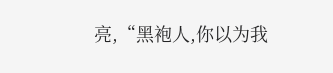亮,“黑袍人,你以为我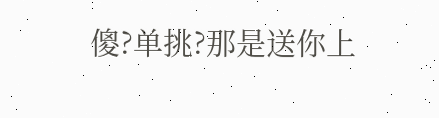傻?单挑?那是送你上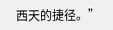西天的捷径。”